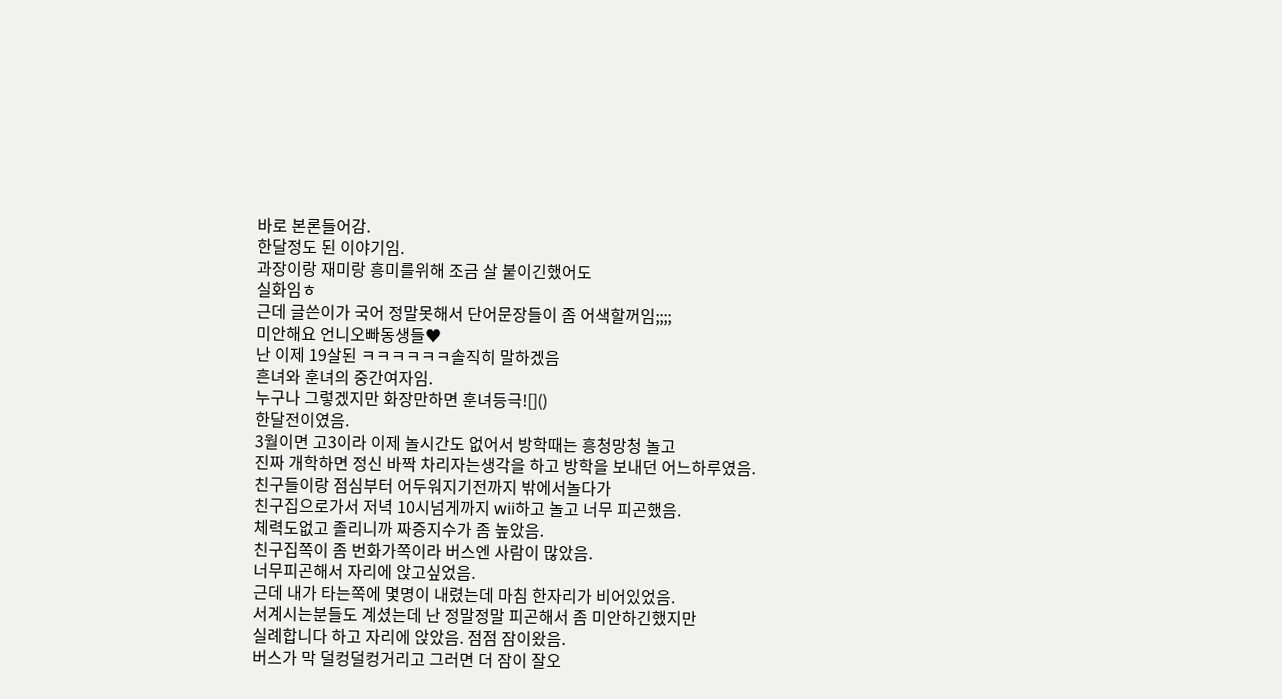바로 본론들어감.
한달정도 된 이야기임.
과장이랑 재미랑 흥미를위해 조금 살 붙이긴했어도
실화임ㅎ
근데 글쓴이가 국어 정말못해서 단어문장들이 좀 어색할꺼임;;;;
미안해요 언니오빠동생들♥
난 이제 19살된 ㅋㅋㅋㅋㅋㅋ솔직히 말하겠음
흔녀와 훈녀의 중간여자임.
누구나 그렇겠지만 화장만하면 훈녀등극![]()
한달전이였음.
3월이면 고3이라 이제 놀시간도 없어서 방학때는 흥청망청 놀고
진짜 개학하면 정신 바짝 차리자는생각을 하고 방학을 보내던 어느하루였음.
친구들이랑 점심부터 어두워지기전까지 밖에서놀다가
친구집으로가서 저녁 10시넘게까지 wii하고 놀고 너무 피곤했음.
체력도없고 졸리니까 짜증지수가 좀 높았음.
친구집쪽이 좀 번화가쪽이라 버스엔 사람이 많았음.
너무피곤해서 자리에 앉고싶었음.
근데 내가 타는쪽에 몇명이 내렸는데 마침 한자리가 비어있었음.
서계시는분들도 계셨는데 난 정말정말 피곤해서 좀 미안하긴했지만
실례합니다 하고 자리에 앉았음. 점점 잠이왔음.
버스가 막 덜컹덜컹거리고 그러면 더 잠이 잘오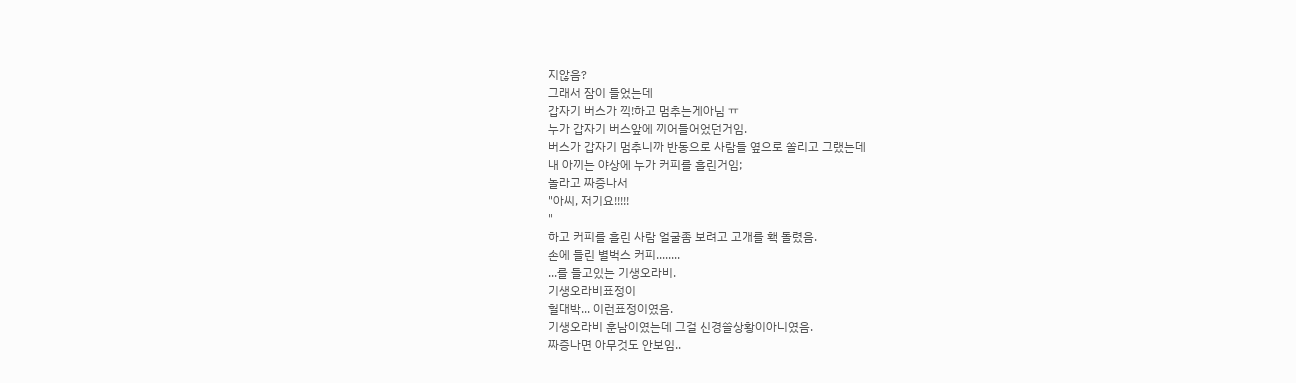지않음?
그래서 잠이 들었는데
갑자기 버스가 끽!하고 멈추는게아님 ㅠ
누가 갑자기 버스앞에 끼어들어었던거임.
버스가 갑자기 멈추니까 반동으로 사람들 옆으로 쏠리고 그랬는데
내 아끼는 야상에 누가 커피를 흘린거임;
놀라고 짜증나서
"아씨, 저기요!!!!!
"
하고 커피를 흘린 사람 얼굴좀 보려고 고개를 홱 돌렸음.
손에 들린 별벅스 커피........
...를 들고있는 기생오라비.
기생오라비표정이
헐대박... 이런표정이였음.
기생오라비 훈남이였는데 그걸 신경쓸상황이아니였음.
짜증나면 아무것도 안보임..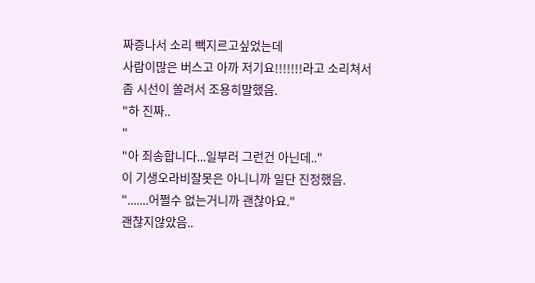짜증나서 소리 빽지르고싶었는데
사람이많은 버스고 아까 저기요!!!!!!!라고 소리쳐서 좀 시선이 쏠려서 조용히말했음.
"하 진짜..
"
"아 죄송합니다...일부러 그런건 아닌데.."
이 기생오라비잘못은 아니니까 일단 진정했음.
".......어쩔수 없는거니까 괜찮아요."
괜찮지않았음..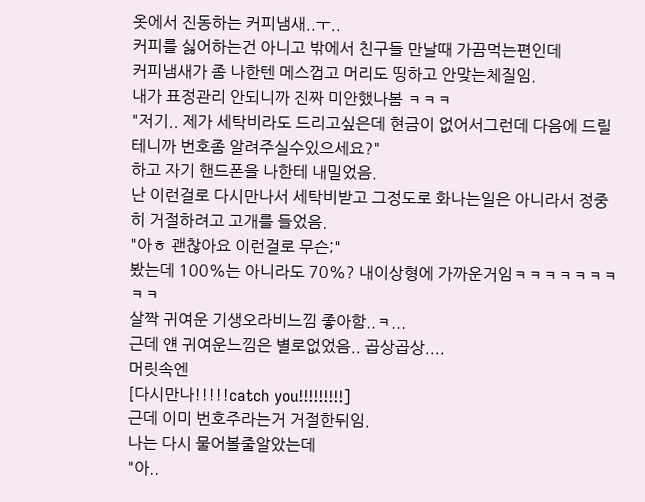옷에서 진동하는 커피냄새..ㅜ..
커피를 싫어하는건 아니고 밖에서 친구들 만날때 가끔먹는편인데
커피냄새가 좀 나한텐 메스껍고 머리도 띵하고 안맞는체질임.
내가 표정관리 안되니까 진짜 미안했나봄 ㅋㅋㅋ
"저기.. 제가 세탁비라도 드리고싶은데 현금이 없어서그런데 다음에 드릴테니까 번호좀 알려주실수있으세요?"
하고 자기 핸드폰을 나한테 내밀었음.
난 이런걸로 다시만나서 세탁비받고 그정도로 화나는일은 아니라서 정중히 거절하려고 고개를 들었음.
"아ㅎ 괜찮아요 이런걸로 무슨;"
봤는데 100%는 아니라도 70%? 내이상형에 가까운거임ㅋㅋㅋㅋㅋㅋㅋㅋㅋ
살짝 귀여운 기생오라비느낌 좋아함..ㅋ...
근데 얜 귀여운느낌은 별로없었음.. 곱상곱상....
머릿속엔
[다시만나!!!!!catch you!!!!!!!!!]
근데 이미 번호주라는거 거절한뒤임.
나는 다시 물어볼줄알았는데
"아..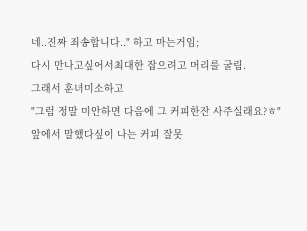네..진짜 죄송합니다.." 하고 마는거임;
다시 만나고싶어서최대한 잡으려고 머리를 굴림.
그래서 훈녀미소하고
"그럼 정말 미안하면 다음에 그 커피한잔 사주실래요?ㅎ"
앞에서 말했다싶이 나는 커피 잘못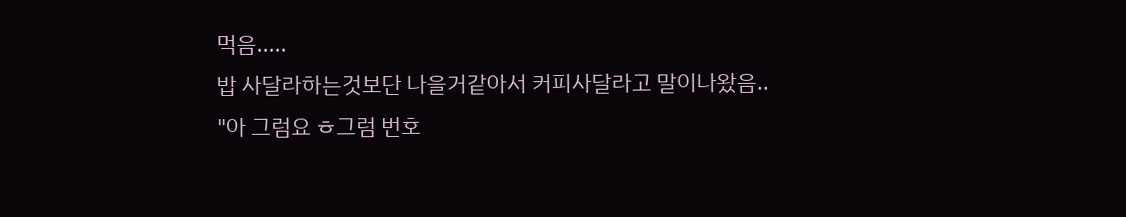먹음.....
밥 사달라하는것보단 나을거같아서 커피사달라고 말이나왔음..
"아 그럼요 ㅎ그럼 번호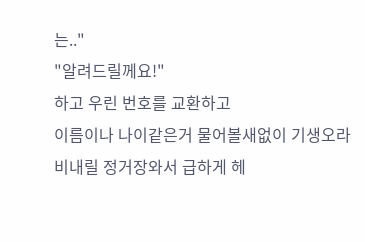는.."
"알려드릴께요!"
하고 우린 번호를 교환하고
이름이나 나이같은거 물어볼새없이 기생오라비내릴 정거장와서 급하게 헤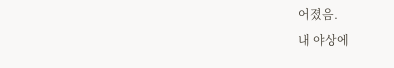어졌음.
내 야상에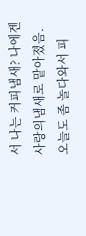서 나는 커피냄새? 나에겐 사랑의냄새로 맡아졌음.
오늘도 좀 놀다와서 피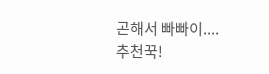곤해서 빠빠이....
추천꾹!